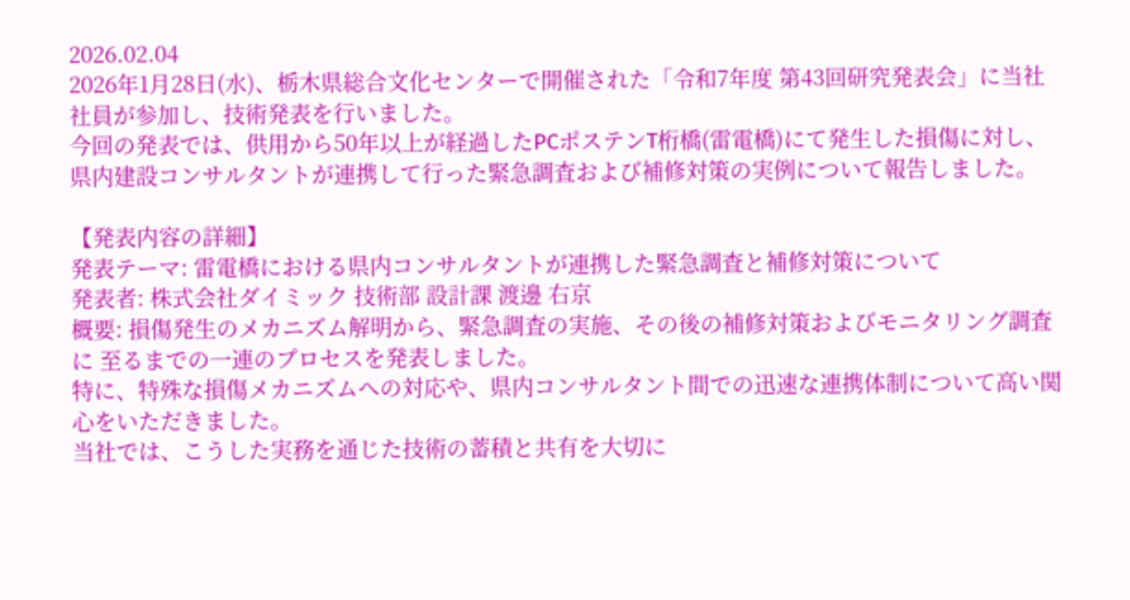2026.02.04
2026年1月28日(水)、栃木県総合文化センターで開催された「令和7年度 第43回研究発表会」に当社社員が参加し、技術発表を行いました。
今回の発表では、供用から50年以上が経過したPCポステンT桁橋(雷電橋)にて発生した損傷に対し、県内建設コンサルタントが連携して行った緊急調査および補修対策の実例について報告しました。

【発表内容の詳細】
発表テーマ: 雷電橋における県内コンサルタントが連携した緊急調査と補修対策について
発表者: 株式会社ダイミック 技術部 設計課 渡邊 右京
概要: 損傷発生のメカニズム解明から、緊急調査の実施、その後の補修対策およびモニタリング調査に 至るまでの一連のプロセスを発表しました。
特に、特殊な損傷メカニズムへの対応や、県内コンサルタント間での迅速な連携体制について高い関心をいただきました。
当社では、こうした実務を通じた技術の蓄積と共有を大切に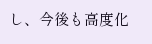し、今後も高度化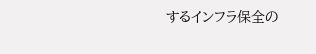するインフラ保全の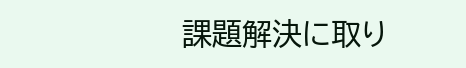課題解決に取り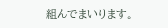組んでまいります。